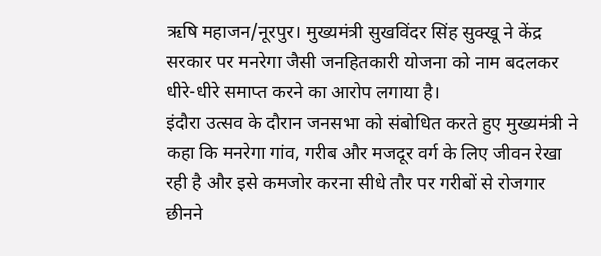ऋषि महाजन/नूरपुर। मुख्यमंत्री सुखविंदर सिंह सुक्खू ने केंद्र सरकार पर मनरेगा जैसी जनहितकारी योजना को नाम बदलकर धीरे-धीरे समाप्त करने का आरोप लगाया है।
इंदौरा उत्सव के दौरान जनसभा को संबोधित करते हुए मुख्यमंत्री ने कहा कि मनरेगा गांव, गरीब और मजदूर वर्ग के लिए जीवन रेखा रही है और इसे कमजोर करना सीधे तौर पर गरीबों से रोजगार छीनने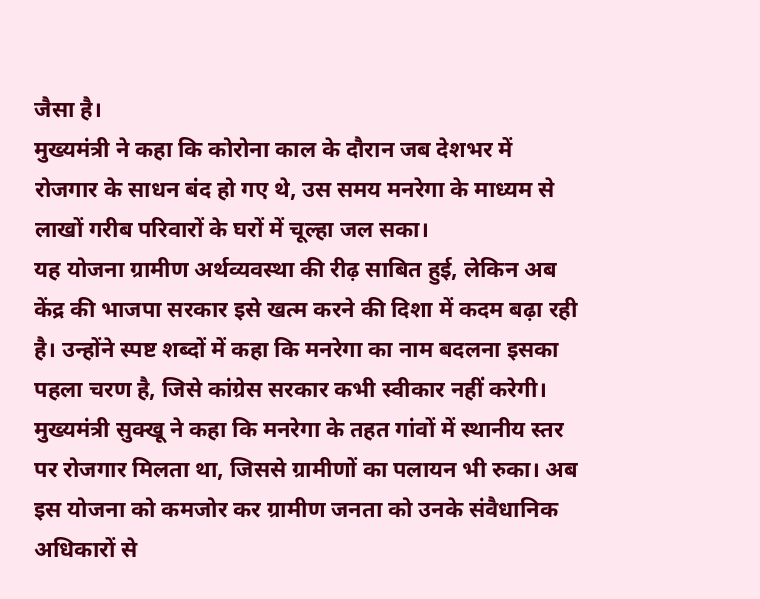जैसा है।
मुख्यमंत्री ने कहा कि कोरोना काल के दौरान जब देशभर में रोजगार के साधन बंद हो गए थे, उस समय मनरेगा के माध्यम से लाखों गरीब परिवारों के घरों में चूल्हा जल सका।
यह योजना ग्रामीण अर्थव्यवस्था की रीढ़ साबित हुई, लेकिन अब केंद्र की भाजपा सरकार इसे खत्म करने की दिशा में कदम बढ़ा रही है। उन्होंने स्पष्ट शब्दों में कहा कि मनरेगा का नाम बदलना इसका पहला चरण है, जिसे कांग्रेस सरकार कभी स्वीकार नहीं करेगी।
मुख्यमंत्री सुक्खू ने कहा कि मनरेगा के तहत गांवों में स्थानीय स्तर पर रोजगार मिलता था, जिससे ग्रामीणों का पलायन भी रुका। अब इस योजना को कमजोर कर ग्रामीण जनता को उनके संवैधानिक अधिकारों से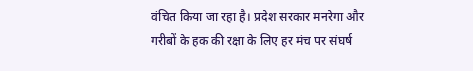वंचित किया जा रहा है। प्रदेश सरकार मनरेगा और गरीबों के हक की रक्षा के लिए हर मंच पर संघर्ष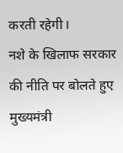करती रहेगी।
नशे के खिलाफ सरकार की नीति पर बोलते हुए मुख्यमंत्री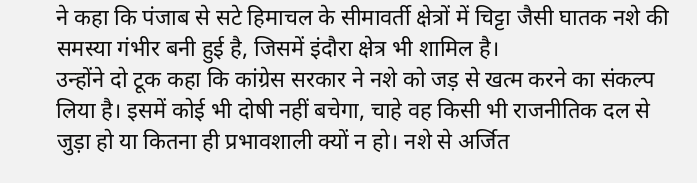ने कहा कि पंजाब से सटे हिमाचल के सीमावर्ती क्षेत्रों में चिट्टा जैसी घातक नशे की समस्या गंभीर बनी हुई है, जिसमें इंदौरा क्षेत्र भी शामिल है।
उन्होंने दो टूक कहा कि कांग्रेस सरकार ने नशे को जड़ से खत्म करने का संकल्प लिया है। इसमें कोई भी दोषी नहीं बचेगा, चाहे वह किसी भी राजनीतिक दल से जुड़ा हो या कितना ही प्रभावशाली क्यों न हो। नशे से अर्जित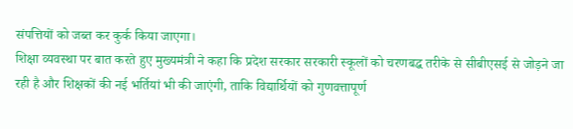संपत्तियों को जब्त कर कुर्क किया जाएगा।
शिक्षा व्यवस्था पर बात करते हुए मुख्यमंत्री ने कहा कि प्रदेश सरकार सरकारी स्कूलों को चरणबद्ध तरीके से सीबीएसई से जोड़ने जा रही है और शिक्षकों की नई भर्तियां भी की जाएंगी, ताकि विद्यार्थियों को गुणवत्तापूर्ण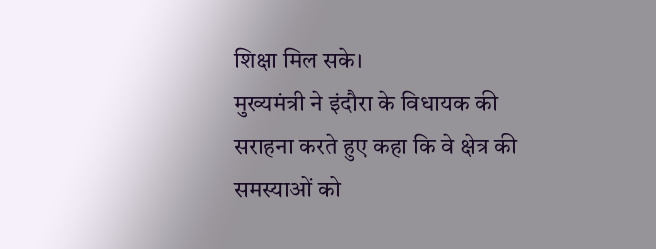शिक्षा मिल सके।
मुख्यमंत्री ने इंदौरा के विधायक की सराहना करते हुए कहा कि वे क्षेत्र की समस्याओं को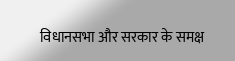विधानसभा और सरकार के समक्ष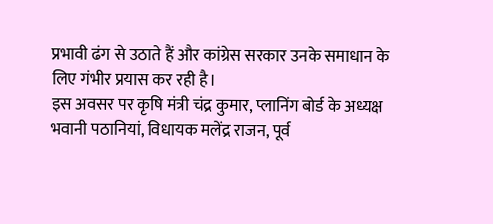प्रभावी ढंग से उठाते हैं और कांग्रेस सरकार उनके समाधान के लिए गंभीर प्रयास कर रही है।
इस अवसर पर कृषि मंत्री चंद्र कुमार, प्लानिंग बोर्ड के अध्यक्ष भवानी पठानियां, विधायक मलेंद्र राजन, पूर्व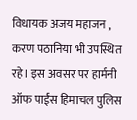विधायक अजय महाजन , करण पठानिया भी उपस्थित रहे। इस अवसर पर हार्मनी ऑफ पाईंस हिमाचल पुलिस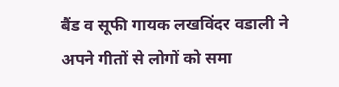बैंड व सूफी गायक लखविंदर वडाली ने अपने गीतों से लोगों को समा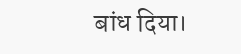बांध दिया।